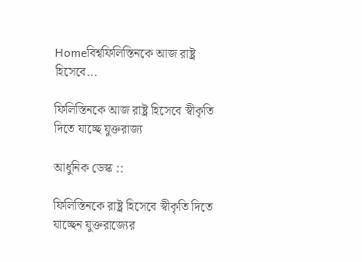Homeবিশ্বফিলিস্তিনকে আজ রাষ্ট্র হিসেবে...

ফিলিস্তিনকে আজ রাষ্ট্র হিসেবে স্বীকৃতি দিতে যাচ্ছে যুক্তরাজ্য

আধুনিক ডেস্ক ::

ফিলিস্তিনকে রাষ্ট্র হিসেবে স্বীকৃতি দিতে যাচ্ছেন যুক্তরাজ্যের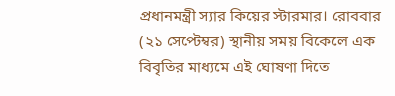প্রধানমন্ত্রী স্যার কিয়ের স্টারমার। রোববার (২১ সেপ্টেম্বর) স্থানীয় সময় বিকেলে এক বিবৃতির মাধ্যমে এই ঘোষণা দিতে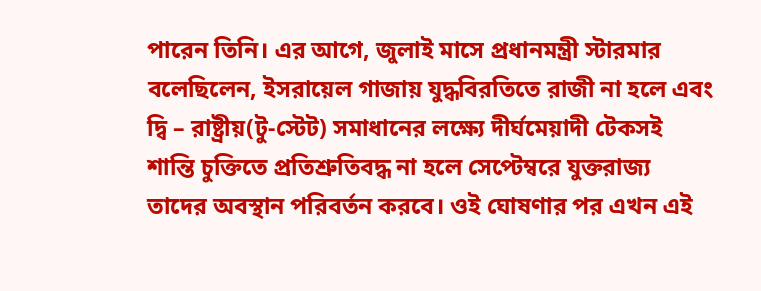পারেন তিনি। এর আগে, জুলাই মাসে প্রধানমন্ত্রী স্টারমার বলেছিলেন, ইসরায়েল গাজায় যুদ্ধবিরতিতে রাজী না হলে এবং দ্বি – রাষ্ট্রীয়(টু-স্টেট) সমাধানের লক্ষ্যে দীর্ঘমেয়াদী টেকসই শান্তি চুক্তিতে প্রতিশ্রুতিবদ্ধ না হলে সেপ্টেম্বরে যুক্তরাজ্য তাদের অবস্থান পরিবর্তন করবে। ওই ঘোষণার পর এখন এই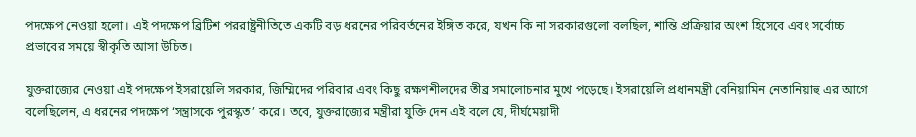পদক্ষেপ নেওয়া হলো। এই পদক্ষেপ ব্রিটিশ পররাষ্ট্রনীতিতে একটি বড় ধরনের পরিবর্তনের ইঙ্গিত করে, যখন কি না সরকারগুলো বলছিল, শান্তি প্রক্রিয়ার অংশ হিসেবে এবং সর্বোচ্চ প্রভাবের সময়ে স্বীকৃতি আসা উচিত।

যুক্তরাজ্যের নেওয়া এই পদক্ষেপ ইসরায়েলি সরকার, জিম্মিদের পরিবার এবং কিছু রক্ষণশীলদের তীব্র সমালোচনার মুখে পড়েছে। ইসরায়েলি প্রধানমন্ত্রী বেনিয়ামিন নেতানিয়াহু এর আগে বলেছিলেন, এ ধরনের পদক্ষেপ ‘সন্ত্রাসকে পুরস্কৃত’ করে। তবে, যুক্তরাজ্যের মন্ত্রীরা যুক্তি দেন এই বলে যে, দীর্ঘমেয়াদী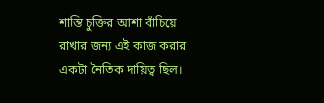শান্তি চুক্তির আশা বাঁচিয়ে রাখার জন্য এই কাজ করার একটা নৈতিক দায়িত্ব ছিল।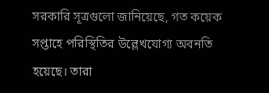সরকারি সূত্রগুলো জানিয়েছে, গত কয়েক সপ্তাহে পরিস্থিতির উল্লেখযোগ্য অবনতি হয়েছে। তারা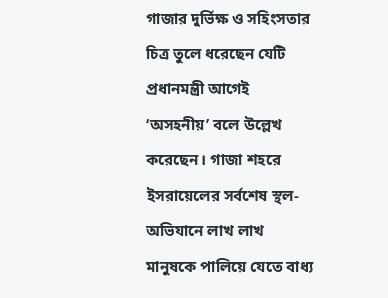গাজার দুর্ভিক্ষ ও সহিংসতার চিত্র তুলে ধরেছেন যেটি প্রধানমন্ত্রী আগেই ‘অসহনীয়’ বলে উল্লেখ করেছেন। গাজা শহরে ইসরায়েলের সর্বশেষ স্থল- অভিযানে লাখ লাখ মানুষকে পালিয়ে যেতে বাধ্য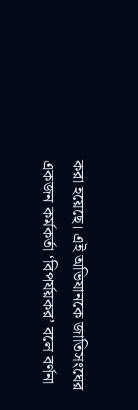করা হয়েছে। এই অভিযানকে জাতিসংঘের একজন কর্মকর্তা ‘বিপর্যয়কর’ বলে বর্ণনা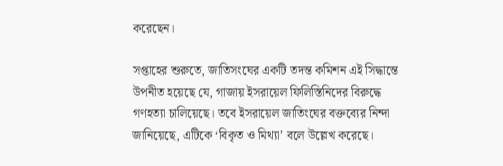করেছেন।

সপ্তাহের শুরুতে, জাতিসংঘের একটি তদন্ত কমিশন এই সিদ্ধান্তে উপনীত হয়েছে যে, গাজায় ইসরায়েল ফিলিস্তিনিদের বিরুদ্ধে গণহত্যা চালিয়েছে। তবে ইসরায়েল জাতিংঘের বক্তব্যের নিন্দা জানিয়েছে, এটিকে ‘বিকৃত ও মিথ্যা’ বলে উল্লেখ করেছে।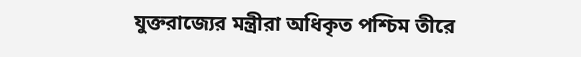যুক্তরাজ্যের মন্ত্রীরা অধিকৃত পশ্চিম তীরে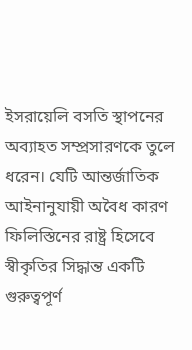ইসরায়েলি বসতি স্থাপনের অব্যাহত সম্প্রসারণকে তুলে ধরেন। যেটি আন্তর্জাতিক আইনানুযায়ী অবৈধ কারণ ফিলিস্তিনের রাষ্ট্র হিসেবে স্বীকৃতির সিদ্ধান্ত একটি গুরুত্বপূর্ণ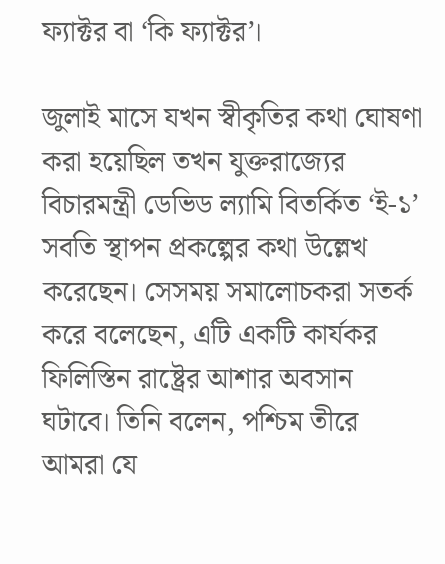ফ্যাক্টর বা ‘কি ফ্যাক্টর’।

জুলাই মাসে যখন স্বীকৃতির কথা ঘোষণা করা হয়েছিল তখন যুক্তরাজ্যের বিচারমন্ত্রী ডেভিড ল্যামি বিতর্কিত ‘ই-১’ সবতি স্থাপন প্রকল্পের কথা উল্লেখ করেছেন। সেসময় সমালোচকরা সতর্ক করে বলেছেন, এটি একটি কার্যকর ফিলিস্তিন রাষ্ট্রের আশার অবসান ঘটাবে। তিনি বলেন, পশ্চিম তীরে আমরা যে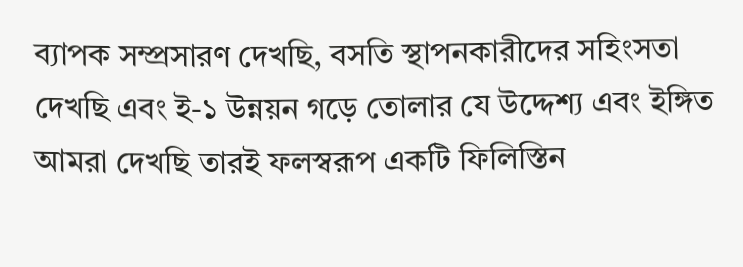ব্যাপক সম্প্রসারণ দেখছি, বসতি স্থাপনকারীদের সহিংসতা দেখছি এবং ই-১ উন্নয়ন গড়ে তোলার যে উদ্দেশ্য এবং ইঙ্গিত আমরা দেখছি তারই ফলস্বরূপ একটি ফিলিস্তিন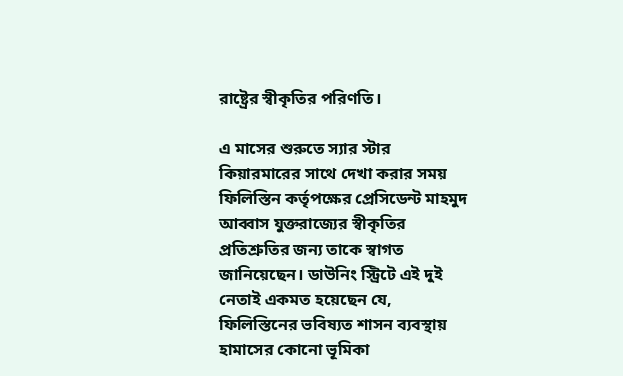রাষ্ট্রের স্বীকৃতির পরিণতি।

এ মাসের শুরুতে স্যার স্টার কিয়ারমারের সাথে দেখা করার সময় ফিলিস্তিন কর্তৃপক্ষের প্রেসিডেন্ট মাহমুদ আব্বাস যুক্তরাজ্যের স্বীকৃতির প্রতিশ্রুতির জন্য তাকে স্বাগত জানিয়েছেন। ডাউনিং স্ট্রিটে এই দুই নেতাই একমত হয়েছেন যে, ফিলিস্তিনের ভবিষ্যত শাসন ব্যবস্থায় হামাসের কোনো ভূমিকা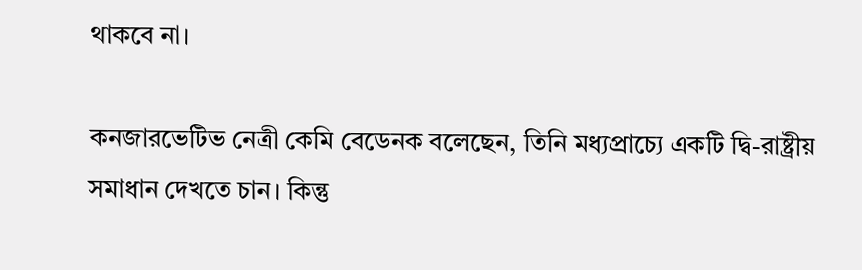থাকবে না।

কনজারভেটিভ নেত্রী কেমি বেডেনক বলেছেন, তিনি মধ্যপ্রাচ্যে একটি দ্বি-রাষ্ট্রীয় সমাধান দেখতে চান। কিন্তু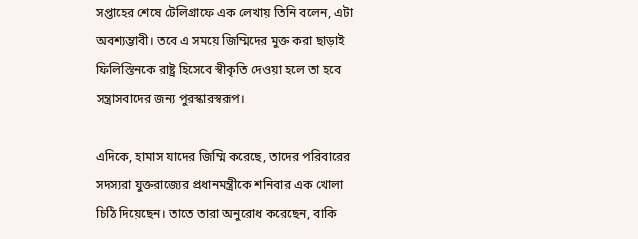সপ্তাহের শেষে টেলিগ্রাফে এক লেখায় তিনি বলেন, এটা অবশ্যম্ভাবী। তবে এ সময়ে জিম্মিদের মুক্ত করা ছাড়াই ফিলিস্তিনকে রাষ্ট্র হিসেবে স্বীকৃতি দেওয়া হলে তা হবে সন্ত্রাসবাদের জন্য পুরস্কারস্বরূপ।

এদিকে, হামাস যাদের জিম্মি করেছে, তাদের পরিবারের সদস্যরা যুক্তরাজ্যের প্রধানমন্ত্রীকে শনিবার এক খোলা চিঠি দিয়েছেন। তাতে তারা অনুরোধ করেছেন, বাকি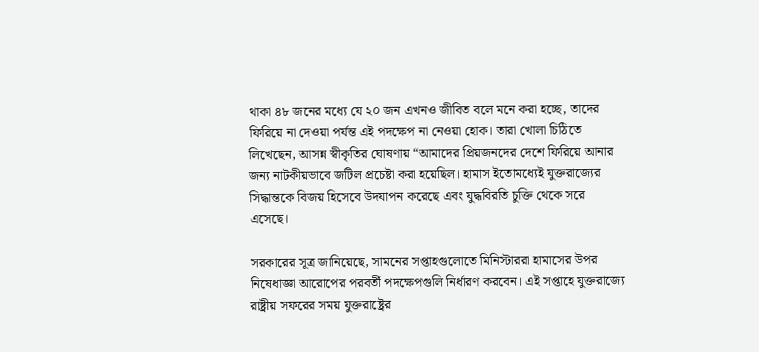থাকা ৪৮ জনের মধ্যে যে ২০ জন এখনও জীবিত বলে মনে করা হচ্ছে, তাদের ফিরিয়ে না দেওয়া পর্যন্ত এই পদক্ষেপ না নেওয়া হোক। তারা খোলা চিঠিতে লিখেছেন, আসন্ন স্বীকৃতির ঘোষণায় “আমাদের প্রিয়জনদের দেশে ফিরিয়ে আনার জন্য নাটকীয়ভাবে জটিল প্রচেষ্টা করা হয়েছিল। হামাস ইতোমধ্যেই যুক্তরাজ্যের সিদ্ধান্তকে বিজয় হিসেবে উদযাপন করেছে এবং যুদ্ধবিরতি চুক্তি থেকে সরে এসেছে।

সরকারের সূত্র জানিয়েছে, সামনের সপ্তাহগুলোতে মিনিস্টাররা হামাসের উপর নিষেধাজ্ঞা আরোপের পরবর্তী পদক্ষেপগুলি নির্ধারণ করবেন। এই সপ্তাহে যুক্তরাজ্যে রাষ্ট্রীয় সফরের সময় যুক্তরাষ্ট্রের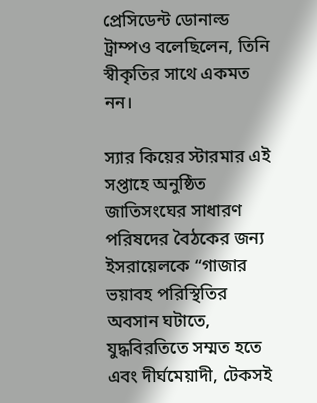প্রেসিডেন্ট ডোনাল্ড ট্রাম্পও বলেছিলেন, তিনি স্বীকৃতির সাথে একমত নন।

স্যার কিয়ের স্টারমার এই সপ্তাহে অনুষ্ঠিত জাতিসংঘের সাধারণ পরিষদের বৈঠকের জন্য ইসরায়েলকে “গাজার ভয়াবহ পরিস্থিতির অবসান ঘটাতে, যুদ্ধবিরতিতে সম্মত হতে এবং দীর্ঘমেয়াদী, টেকসই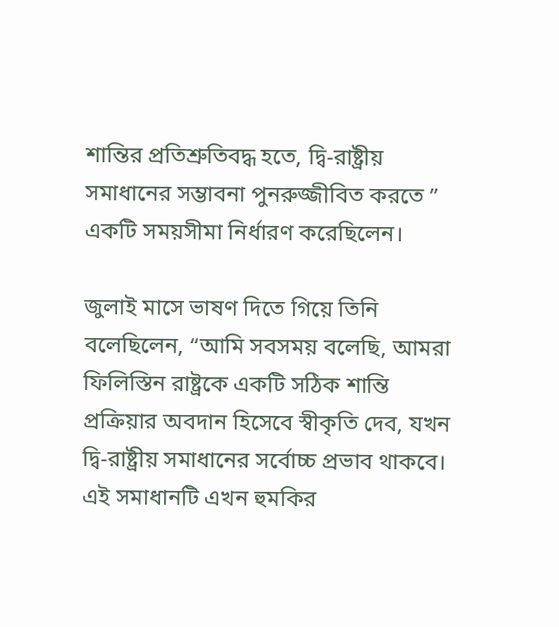শান্তির প্রতিশ্রুতিবদ্ধ হতে, দ্বি-রাষ্ট্রীয় সমাধানের সম্ভাবনা পুনরুজ্জীবিত করতে ” একটি সময়সীমা নির্ধারণ করেছিলেন।

জুলাই মাসে ভাষণ দিতে গিয়ে তিনি বলেছিলেন, “আমি সবসময় বলেছি, আমরা ফিলিস্তিন রাষ্ট্রকে একটি সঠিক শান্তি প্রক্রিয়ার অবদান হিসেবে স্বীকৃতি দেব, যখন দ্বি-রাষ্ট্রীয় সমাধানের সর্বোচ্চ প্রভাব থাকবে। এই সমাধানটি এখন হুমকির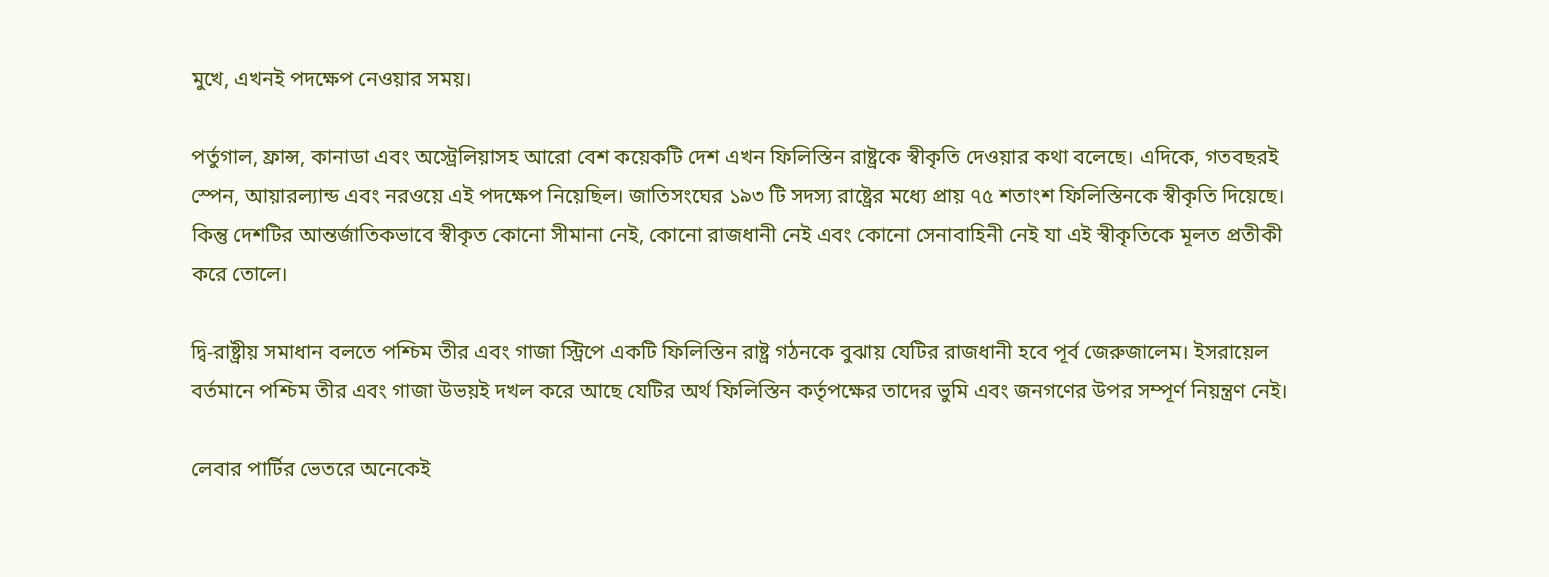মুখে, এখনই পদক্ষেপ নেওয়ার সময়।

পর্তুগাল, ফ্রান্স, কানাডা এবং অস্ট্রেলিয়াসহ আরো বেশ কয়েকটি দেশ এখন ফিলিস্তিন রাষ্ট্রকে স্বীকৃতি দেওয়ার কথা বলেছে। এদিকে, গতবছরই স্পেন, আয়ারল্যান্ড এবং নরওয়ে এই পদক্ষেপ নিয়েছিল। জাতিসংঘের ১৯৩ টি সদস্য রাষ্ট্রের মধ্যে প্রায় ৭৫ শতাংশ ফিলিস্তিনকে স্বীকৃতি দিয়েছে। কিন্তু দেশটির আন্তর্জাতিকভাবে স্বীকৃত কোনো সীমানা নেই, কোনো রাজধানী নেই এবং কোনো সেনাবাহিনী নেই যা এই স্বীকৃতিকে মূলত প্রতীকী করে তোলে।

দ্বি-রাষ্ট্রীয় সমাধান বলতে পশ্চিম তীর এবং গাজা স্ট্রিপে একটি ফিলিস্তিন রাষ্ট্র গঠনকে বুঝায় যেটির রাজধানী হবে পূর্ব জেরুজালেম। ইসরায়েল বর্তমানে পশ্চিম তীর এবং গাজা উভয়ই দখল করে আছে যেটির অর্থ ফিলিস্তিন কর্তৃপক্ষের তাদের ভুমি এবং জনগণের উপর সম্পূর্ণ নিয়ন্ত্রণ নেই।

লেবার পার্টির ভেতরে অনেকেই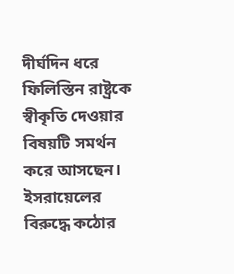দীর্ঘদিন ধরে ফিলিস্তিন রাষ্ট্রকে স্বীকৃতি দেওয়ার বিষয়টি সমর্থন করে আসছেন। ইসরায়েলের বিরুদ্ধে কঠোর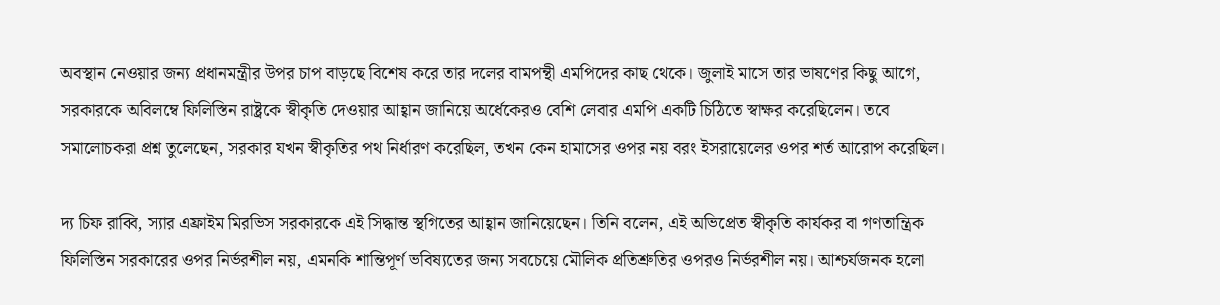অবস্থান নেওয়ার জন্য প্রধানমন্ত্রীর উপর চাপ বাড়ছে বিশেষ করে তার দলের বামপন্থী এমপিদের কাছ থেকে। জুলাই মাসে তার ভাষণের কিছু আগে, সরকারকে অবিলম্বে ফিলিস্তিন রাষ্ট্রকে স্বীকৃতি দেওয়ার আহ্বান জানিয়ে অর্ধেকেরও বেশি লেবার এমপি একটি চিঠিতে স্বাক্ষর করেছিলেন। তবে সমালোচকরা প্রশ্ন তুলেছেন, সরকার যখন স্বীকৃতির পথ নির্ধারণ করেছিল, তখন কেন হামাসের ওপর নয় বরং ইসরায়েলের ওপর শর্ত আরোপ করেছিল।

দ্য চিফ রাব্বি, স্যার এফ্রাইম মিরভিস সরকারকে এই সিদ্ধান্ত স্থগিতের আহ্বান জানিয়েছেন। তিনি বলেন, এই অভিপ্রেত স্বীকৃতি কার্যকর বা গণতান্ত্রিক ফিলিস্তিন সরকারের ওপর নির্ভরশীল নয়, এমনকি শান্তিপূর্ণ ভবিষ্যতের জন্য সবচেয়ে মৌলিক প্রতিশ্রুতির ওপরও নির্ভরশীল নয়। আশ্চর্যজনক হলো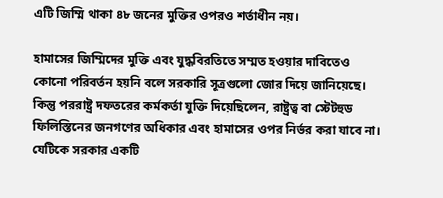এটি জিম্মি থাকা ৪৮ জনের মুক্তির ওপরও শর্তাধীন নয়।

হামাসের জিম্মিদের মুক্তি এবং যুদ্ধবিরতিতে সম্মত হওয়ার দাবিতেও কোনো পরিবর্তন হয়নি বলে সরকারি সূত্রগুলো জোর দিয়ে জানিয়েছে। কিন্তু পররাষ্ট্র দফতরের কর্মকর্তা যুক্তি দিয়েছিলেন, রাষ্ট্রত্ব বা স্টেটহুড ফিলিস্তিনের জনগণের অধিকার এবং হামাসের ওপর নির্ভর করা যাবে না। যেটিকে সরকার একটি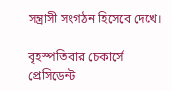সন্ত্রাসী সংগঠন হিসেবে দেখে।

বৃহস্পতিবার চেকার্সে প্রেসিডেন্ট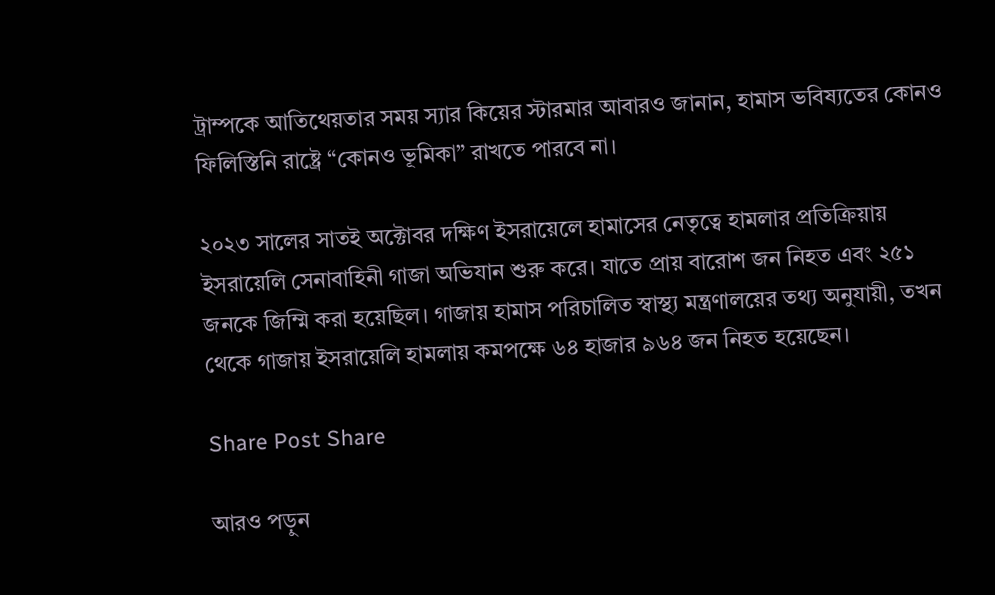ট্রাম্পকে আতিথেয়তার সময় স্যার কিয়ের স্টারমার আবারও জানান, হামাস ভবিষ্যতের কোনও ফিলিস্তিনি রাষ্ট্রে “কোনও ভূমিকা” রাখতে পারবে না।

২০২৩ সালের সাতই অক্টোবর দক্ষিণ ইসরায়েলে হামাসের নেতৃত্বে হামলার প্রতিক্রিয়ায় ইসরায়েলি সেনাবাহিনী গাজা অভিযান শুরু করে। যাতে প্রায় বারোশ জন নিহত এবং ২৫১ জনকে জিম্মি করা হয়েছিল। গাজায় হামাস পরিচালিত স্বাস্থ্য মন্ত্রণালয়ের তথ্য অনুযায়ী, তখন থেকে গাজায় ইসরায়েলি হামলায় কমপক্ষে ৬৪ হাজার ৯৬৪ জন নিহত হয়েছেন।

Share Post Share

আরও পড়ুন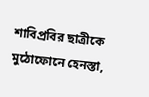শাবিপ্রবির ছাত্রীকে মুঠোফোনে হেনস্তা,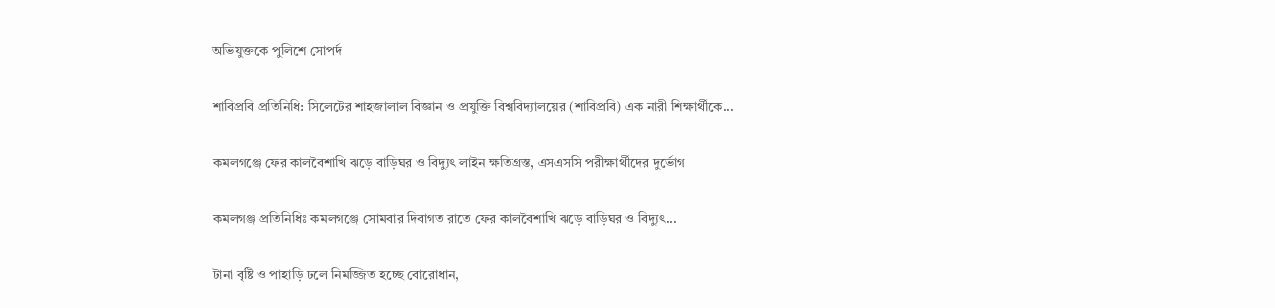অভিযুক্তকে পুলিশে সোপর্দ

শাবিপ্রবি প্রতিনিধি: সিলেটের শাহজালাল বিজ্ঞান ও প্রযুক্তি বিশ্ববিদ্যালয়ের (শাবিপ্রবি) এক নারী শিক্ষার্থীকে...

কমলগঞ্জে ফের কালবৈশাখি ঝড়ে বাড়িঘর ও বিদ্যুৎ লাইন ক্ষতিগ্রস্ত, এসএসসি পরীক্ষার্থীদের দুর্ভোগ

কমলগঞ্জ প্রতিনিধিঃ কমলগঞ্জে সোমবার দিবাগত রাতে ফের কালবৈশাখি ঝড়ে বাড়িঘর ও বিদ্যুৎ...

টানা বৃষ্টি ও পাহাড়ি ঢলে নিমজ্জিত হচ্ছে বোরোধান,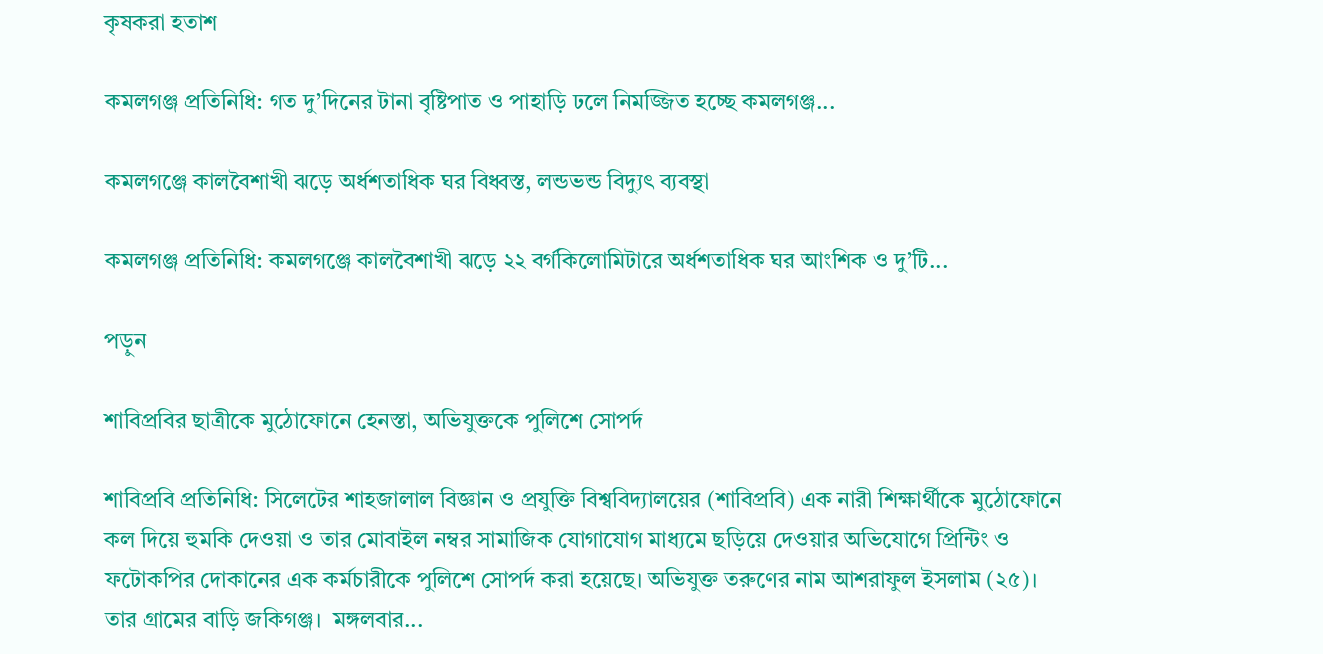কৃষকরা হতাশ

কমলগঞ্জ প্রতিনিধি: গত দু’দিনের টানা বৃষ্টিপাত ও পাহাড়ি ঢলে নিমজ্জিত হচ্ছে কমলগঞ্জ...

কমলগঞ্জে কালবৈশাখী ঝড়ে অর্ধশতাধিক ঘর বিধ্বস্ত, লন্ডভন্ড বিদ্যুৎ ব্যবস্থা

কমলগঞ্জ প্রতিনিধি: কমলগঞ্জে কালবৈশাখী ঝড়ে ২২ বর্গকিলোমিটারে অর্ধশতাধিক ঘর আংশিক ও দু’টি...

পড়ুন

শাবিপ্রবির ছাত্রীকে মুঠোফোনে হেনস্তা, অভিযুক্তকে পুলিশে সোপর্দ

শাবিপ্রবি প্রতিনিধি: সিলেটের শাহজালাল বিজ্ঞান ও প্রযুক্তি বিশ্ববিদ্যালয়ের (শাবিপ্রবি) এক নারী শিক্ষার্থীকে মুঠোফোনে কল দিয়ে হুমকি দেওয়া ও তার মোবাইল নম্বর সামাজিক যোগাযোগ মাধ্যমে ছড়িয়ে দেওয়ার অভিযোগে প্রিন্টিং ও ফটোকপির দোকানের এক কর্মচারীকে পুলিশে সোপর্দ করা হয়েছে। অভিযুক্ত তরুণের নাম আশরাফুল ইসলাম (২৫)। তার গ্রামের বাড়ি জকিগঞ্জ।  মঙ্গলবার...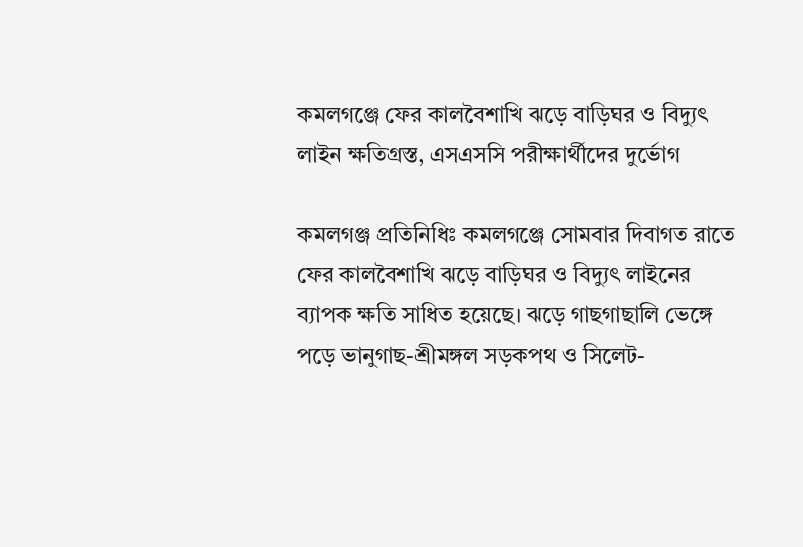কমলগঞ্জে ফের কালবৈশাখি ঝড়ে বাড়িঘর ও বিদ্যুৎ লাইন ক্ষতিগ্রস্ত, এসএসসি পরীক্ষার্থীদের দুর্ভোগ

কমলগঞ্জ প্রতিনিধিঃ কমলগঞ্জে সোমবার দিবাগত রাতে ফের কালবৈশাখি ঝড়ে বাড়িঘর ও বিদ্যুৎ লাইনের ব্যাপক ক্ষতি সাধিত হয়েছে। ঝড়ে গাছগাছালি ভেঙ্গে পড়ে ভানুগাছ-শ্রীমঙ্গল সড়কপথ ও সিলেট-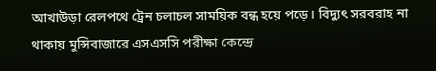আখাউড়া রেলপথে ট্রেন চলাচল সাময়িক বন্ধ হয়ে পড়ে। বিদ্যুৎ সরবরাহ না থাকায় মুন্সিবাজারে এসএসসি পরীক্ষা কেন্দ্রে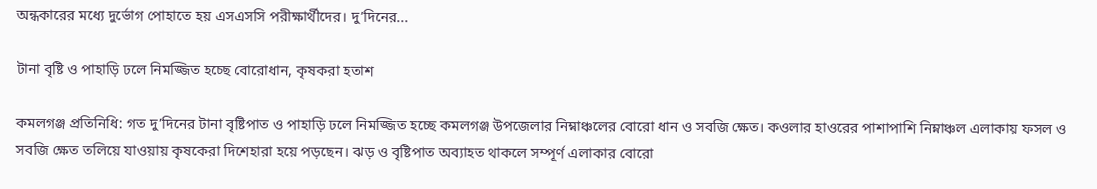অন্ধকারের মধ্যে দুর্ভোগ পোহাতে হয় এসএসসি পরীক্ষার্থীদের। দু’দিনের...

টানা বৃষ্টি ও পাহাড়ি ঢলে নিমজ্জিত হচ্ছে বোরোধান, কৃষকরা হতাশ

কমলগঞ্জ প্রতিনিধি: গত দু’দিনের টানা বৃষ্টিপাত ও পাহাড়ি ঢলে নিমজ্জিত হচ্ছে কমলগঞ্জ উপজেলার নিম্নাঞ্চলের বোরো ধান ও সবজি ক্ষেত। কওলার হাওরের পাশাপাশি নিম্নাঞ্চল এলাকায় ফসল ও সবজি ক্ষেত তলিয়ে যাওয়ায় কৃষকেরা দিশেহারা হয়ে পড়ছেন। ঝড় ও বৃষ্টিপাত অব্যাহত থাকলে সম্পূর্ণ এলাকার বোরো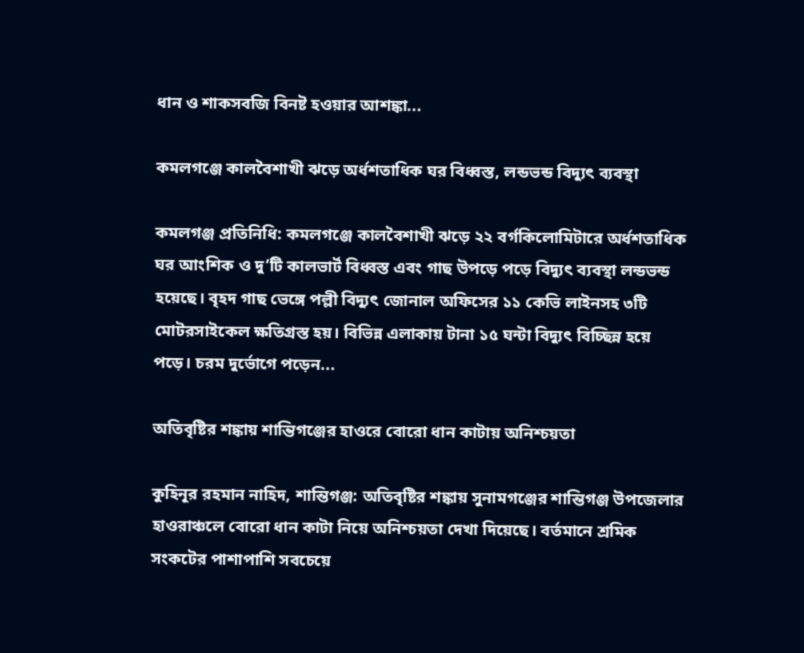ধান ও শাকসবজি বিনষ্ট হওয়ার আশঙ্কা...

কমলগঞ্জে কালবৈশাখী ঝড়ে অর্ধশতাধিক ঘর বিধ্বস্ত, লন্ডভন্ড বিদ্যুৎ ব্যবস্থা

কমলগঞ্জ প্রতিনিধি: কমলগঞ্জে কালবৈশাখী ঝড়ে ২২ বর্গকিলোমিটারে অর্ধশতাধিক ঘর আংশিক ও দু’টি কালভার্ট বিধ্বস্ত এবং গাছ উপড়ে পড়ে বিদ্যুৎ ব্যবস্থা লন্ডভন্ড হয়েছে। বৃহদ গাছ ভেঙ্গে পল্লী বিদ্যুৎ জোনাল অফিসের ১১ কেভি লাইনসহ ৩টি মোটরসাইকেল ক্ষতিগ্রস্ত হয়। বিভিন্ন এলাকায় টানা ১৫ ঘন্টা বিদ্যুৎ বিচ্ছিন্ন হয়ে পড়ে। চরম দুর্ভোগে পড়েন...

অতিবৃষ্টির শঙ্কায় শান্তিগঞ্জের হাওরে বোরো ধান কাটায় অনিশ্চয়তা

কুহিনূর রহমান নাহিদ, শান্তিগঞ্জ: অতিবৃষ্টির শঙ্কায় সুনামগঞ্জের শান্তিগঞ্জ উপজেলার হাওরাঞ্চলে বোরো ধান কাটা নিয়ে অনিশ্চয়তা দেখা দিয়েছে। বর্তমানে শ্রমিক সংকটের পাশাপাশি সবচেয়ে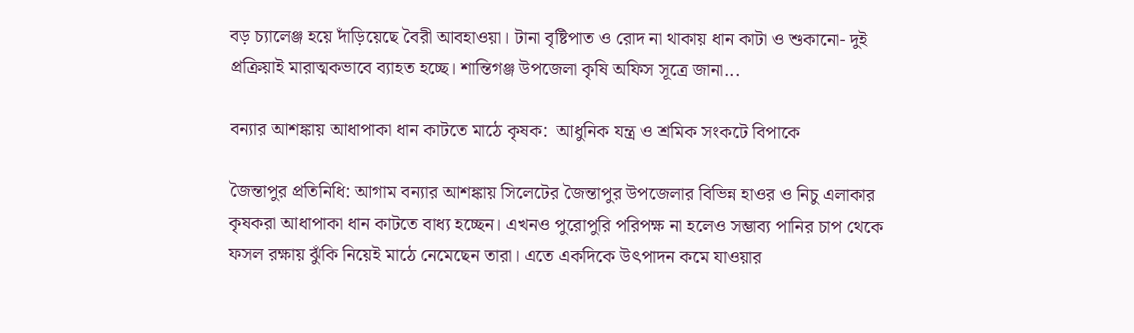বড় চ্যালেঞ্জ হয়ে দাঁড়িয়েছে বৈরী আবহাওয়া। টানা বৃষ্টিপাত ও রোদ না থাকায় ধান কাটা ও শুকানো- দুই প্রক্রিয়াই মারাত্মকভাবে ব্যাহত হচ্ছে। শান্তিগঞ্জ উপজেলা কৃষি অফিস সূত্রে জানা...

বন্যার আশঙ্কায় আধাপাকা ধান কাটতে মাঠে কৃষক:  আধুনিক যন্ত্র ও শ্রমিক সংকটে বিপাকে

জৈন্তাপুর প্রতিনিধি: আগাম বন্যার আশঙ্কায় সিলেটের জৈন্তাপুর উপজেলার বিভিন্ন হাওর ও নিচু এলাকার কৃষকরা আধাপাকা ধান কাটতে বাধ্য হচ্ছেন। এখনও পুরোপুরি পরিপক্ষ না হলেও সম্ভাব্য পানির চাপ থেকে ফসল রক্ষায় ঝুঁকি নিয়েই মাঠে নেমেছেন তারা। এতে একদিকে উৎপাদন কমে যাওয়ার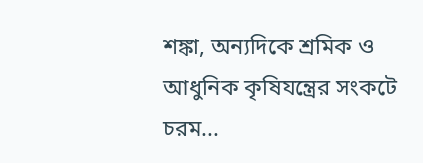শঙ্কা, অন্যদিকে শ্রমিক ও আধুনিক কৃষিযন্ত্রের সংকটে চরম...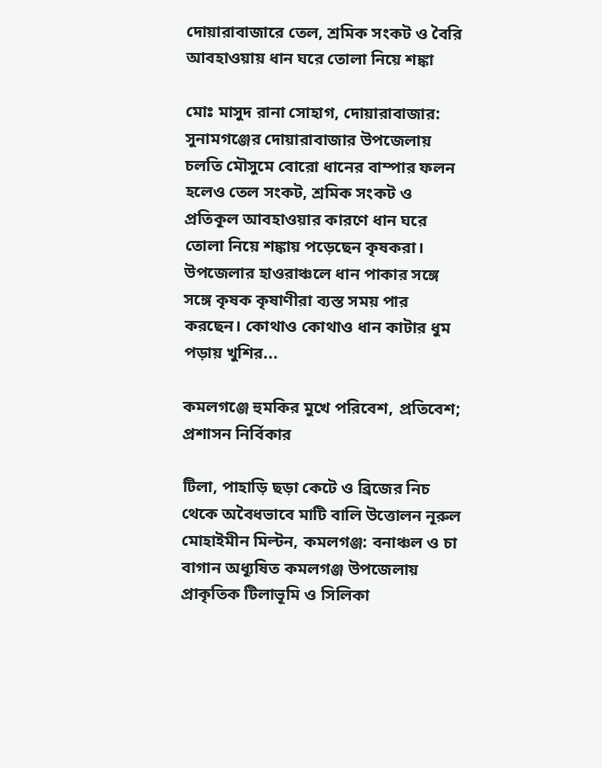দোয়ারাবাজারে তেল, শ্রমিক সংকট ও বৈরি আবহাওয়ায় ধান ঘরে তোলা নিয়ে শঙ্কা

মোঃ মাসুদ রানা সোহাগ, দোয়ারাবাজার: সুনামগঞ্জের দোয়ারাবাজার উপজেলায় চলতি মৌসুমে বোরো ধানের বাম্পার ফলন হলেও তেল সংকট, শ্রমিক সংকট ও প্রতিকূল আবহাওয়ার কারণে ধান ঘরে তোলা নিয়ে শঙ্কায় পড়েছেন কৃষকরা। উপজেলার হাওরাঞ্চলে ধান পাকার সঙ্গে সঙ্গে কৃষক কৃষাণীরা ব্যস্ত সময় পার করছেন। কোথাও কোথাও ধান কাটার ধুম পড়ায় খুশির...

কমলগঞ্জে হুমকির মুখে পরিবেশ, প্রতিবেশ; প্রশাসন নির্বিকার

টিলা, পাহাড়ি ছড়া কেটে ও ব্রিজের নিচ থেকে অবৈধভাবে মাটি বালি উত্তোলন নূরুল মোহাইমীন মিল্টন, কমলগঞ্জ: বনাঞ্চল ও চা বাগান অধ্যূষিত কমলগঞ্জ উপজেলায় প্রাকৃতিক টিলাভূমি ও সিলিকা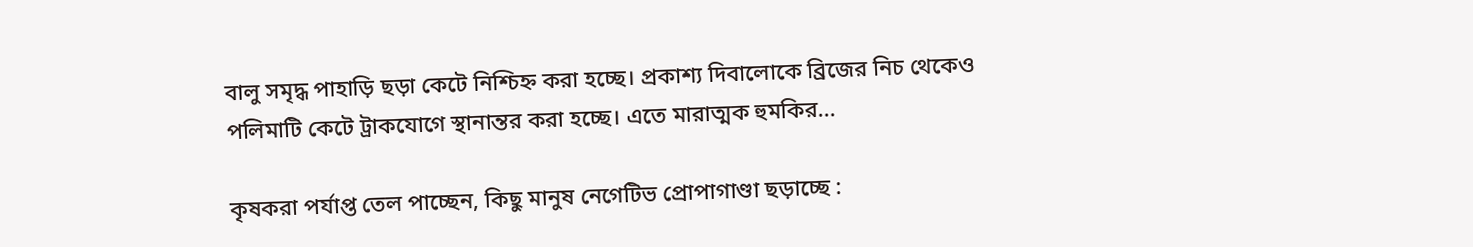বালু সমৃদ্ধ পাহাড়ি ছড়া কেটে নিশ্চিহ্ন করা হচ্ছে। প্রকাশ্য দিবালোকে ব্রিজের নিচ থেকেও পলিমাটি কেটে ট্রাকযোগে স্থানান্তর করা হচ্ছে। এতে মারাত্মক হুমকির...

কৃষকরা পর্যাপ্ত তেল পাচ্ছেন, কিছু মানুষ নেগেটিভ প্রোপাগাণ্ডা ছড়াচ্ছে :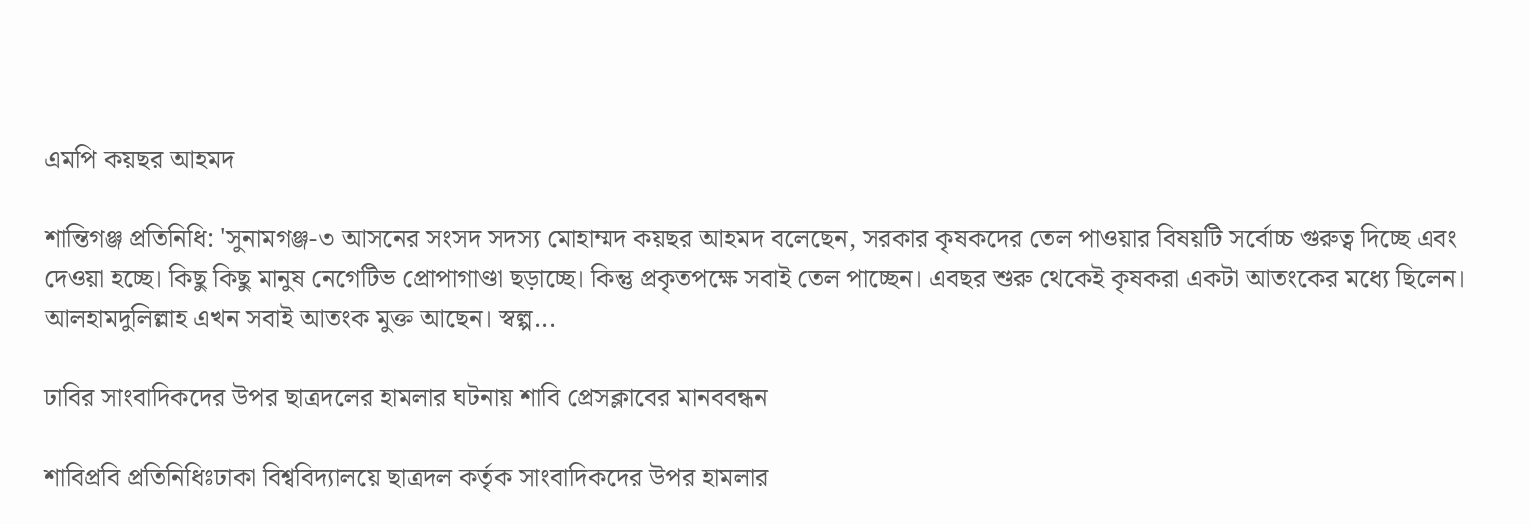এমপি কয়ছর আহমদ

শান্তিগঞ্জ প্রতিনিধি: 'সুনামগঞ্জ-৩ আসনের সংসদ সদস্য মোহাম্মদ কয়ছর আহমদ বলেছেন, সরকার কৃষকদের তেল পাওয়ার বিষয়টি সর্বোচ্চ গুরুত্ব দিচ্ছে এবং দেওয়া হচ্ছে। কিছু কিছু মানুষ নেগেটিভ প্রোপাগাণ্ডা ছড়াচ্ছে। কিন্তু প্রকৃতপক্ষে সবাই তেল পাচ্ছেন। এবছর শুরু থেকেই কৃষকরা একটা আতংকের মধ্যে ছিলেন। আলহামদুলিল্লাহ এখন সবাই আতংক মুক্ত আছেন। স্বল্প...

ঢাবির সাংবাদিকদের উপর ছাত্রদলের হামলার ঘটনায় শাবি প্রেসক্লাবের মানববন্ধন

শাবিপ্রবি প্রতিনিধিঃঢাকা বিশ্ববিদ্যালয়ে ছাত্রদল কর্তৃক সাংবাদিকদের উপর হামলার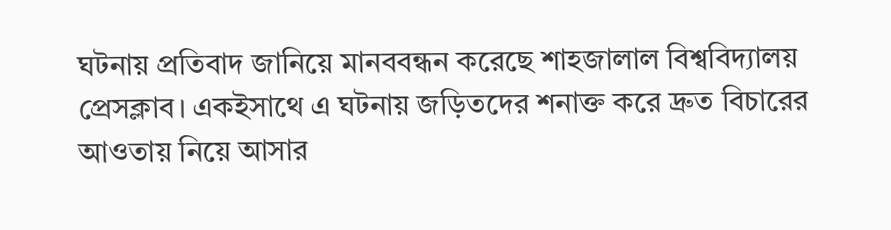ঘটনায় প্রতিবাদ জানিয়ে মানববন্ধন করেছে শাহজালাল বিশ্ববিদ্যালয় প্রেসক্লাব। একইসাথে এ ঘটনায় জড়িতদের শনাক্ত করে দ্রুত বিচারের আওতায় নিয়ে আসার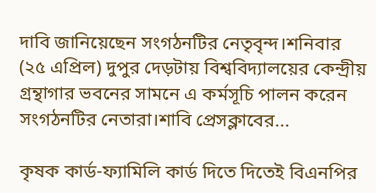দাবি জানিয়েছেন সংগঠনটির নেতৃবৃন্দ।শনিবার (২৫ এপ্রিল) দুপুর দেড়টায় বিশ্ববিদ্যালয়ের কেন্দ্রীয় গ্রন্থাগার ভবনের সামনে এ কর্মসূচি পালন করেন সংগঠনটির নেতারা।শাবি প্রেসক্লাবের...

কৃষক কার্ড-ফ্যামিলি কার্ড দিতে দিতেই বিএনপির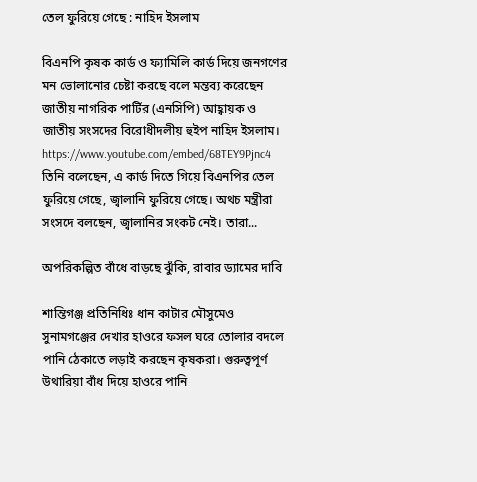তেল ফুরিয়ে গেছে : নাহিদ ইসলাম

বিএনপি কৃষক কার্ড ও ফ্যামিলি কার্ড দিয়ে জনগণের মন ভোলানোর চেষ্টা করছে বলে মন্তব্য করেছেন জাতীয় নাগরিক পার্টির (এনসিপি) আহ্বায়ক ও জাতীয় সংসদের বিরোধীদলীয় হুইপ নাহিদ ইসলাম। https://www.youtube.com/embed/68TEY9Pjnc4 তিনি বলেছেন, এ কার্ড দিতে গিয়ে বিএনপির তেল ফুরিয়ে গেছে, জ্বালানি ফুরিয়ে গেছে। অথচ মন্ত্রীরা সংসদে বলছেন, জ্বালানির সংকট নেই। তারা...

অপরিকল্পিত বাঁধে বাড়ছে ঝুঁকি, রাবার ড্যামের দাবি

শান্তিগঞ্জ প্রতিনিধিঃ ধান কাটার মৌসুমেও সুনামগঞ্জের দেখার হাওরে ফসল ঘরে তোলার বদলে পানি ঠেকাতে লড়াই করছেন কৃষকরা। গুরুত্বপূর্ণ উথারিয়া বাঁধ দিয়ে হাওরে পানি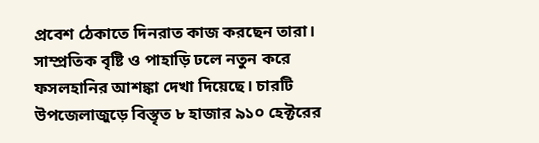প্রবেশ ঠেকাতে দিনরাত কাজ করছেন তারা। সাম্প্রতিক বৃষ্টি ও পাহাড়ি ঢলে নতুন করে ফসলহানির আশঙ্কা দেখা দিয়েছে। চারটি উপজেলাজুড়ে বিস্তৃত ৮ হাজার ৯১০ হেক্টরের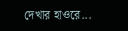দেখার হাওরে...